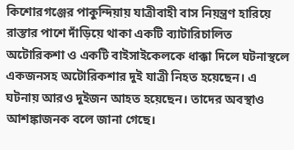কিশোরগঞ্জের পাকুন্দিয়ায় যাত্রীবাহী বাস নিয়ন্ত্রণ হারিয়ে রাস্তার পাশে দাঁড়িয়ে থাকা একটি ব্যাটারিচালিত অটোরিকশা ও একটি বাইসাইকেলকে ধাক্কা দিলে ঘটনাস্থলে একজনসহ অটোরিকশার দুই যাত্রী নিহত হয়েছেন। এ ঘটনায় আরও দুইজন আহত হয়েছেন। তাদের অবস্থাও আশঙ্কাজনক বলে জানা গেছে।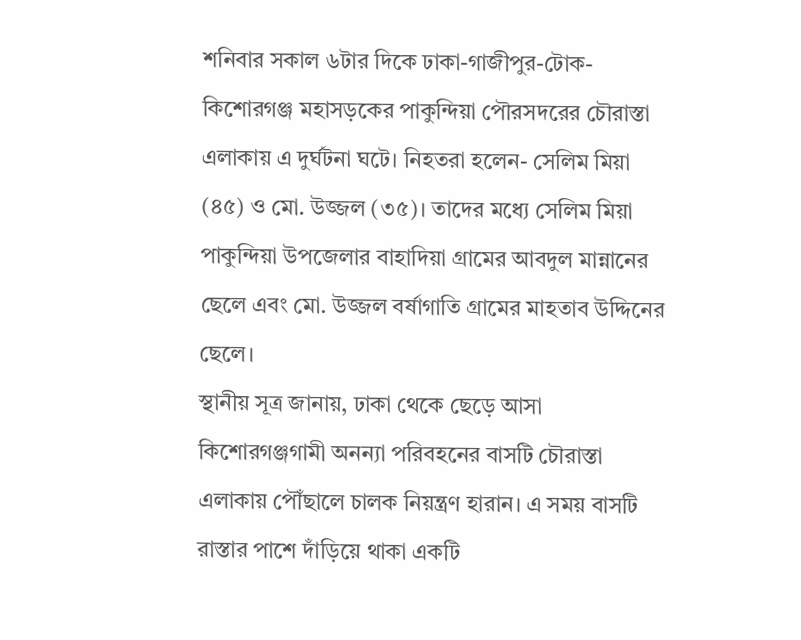শনিবার সকাল ৬টার দিকে ঢাকা-গাজীপুর-টোক-কিশোরগঞ্জ মহাসড়কের পাকুন্দিয়া পৌরসদরের চৌরাস্তা এলাকায় এ দুর্ঘটনা ঘটে। নিহতরা হলেন- সেলিম মিয়া (৪৫) ও মো. উজ্জল (৩৫)। তাদের মধ্যে সেলিম মিয়া পাকুন্দিয়া উপজেলার বাহাদিয়া গ্রামের আবদুল মান্নানের ছেলে এবং মো. উজ্জল বর্ষাগাতি গ্রামের মাহতাব উদ্দিনের ছেলে।
স্থানীয় সূত্র জানায়, ঢাকা থেকে ছেড়ে আসা কিশোরগঞ্জগামী অনন্যা পরিবহনের বাসটি চৌরাস্তা এলাকায় পৌঁছালে চালক নিয়ন্ত্রণ হারান। এ সময় বাসটি রাস্তার পাশে দাঁড়িয়ে থাকা একটি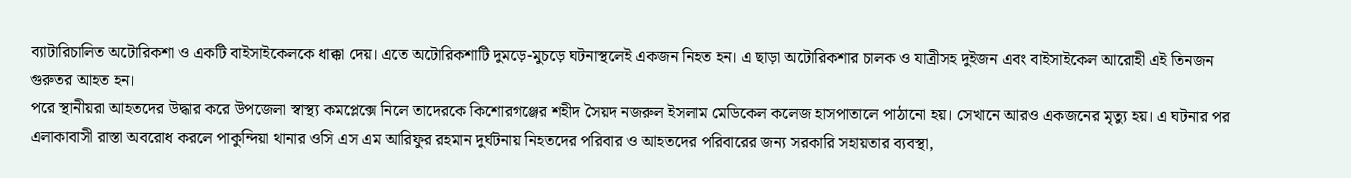ব্যাটারিচালিত অটোরিকশা ও একটি বাইসাইকেলকে ধাক্কা দেয়। এতে অটোরিকশাটি দুমড়ে-মুচড়ে ঘটনাস্থলেই একজন নিহত হন। এ ছাড়া অটোরিকশার চালক ও যাত্রীসহ দুইজন এবং বাইসাইকেল আরোহী এই তিনজন গুরুতর আহত হন।
পরে স্থানীয়রা আহতদের উদ্ধার করে উপজেলা স্বাস্থ্য কমপ্লেক্সে নিলে তাদেরকে কিশোরগঞ্জের শহীদ সৈয়দ নজরুল ইসলাম মেডিকেল কলেজ হাসপাতালে পাঠানো হয়। সেখানে আরও একজনের মৃত্যু হয়। এ ঘটনার পর এলাকাবাসী রাস্তা অবরোধ করলে পাকুন্দিয়া থানার ওসি এস এম আরিফুর রহমান দুর্ঘটনায় নিহতদের পরিবার ও আহতদের পরিবারের জন্য সরকারি সহায়তার ব্যবস্থা,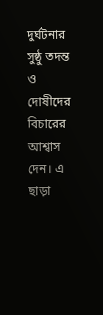দুর্ঘটনার সুষ্ঠু তদন্ত ও দোষীদের বিচারের আশ্বাস দেন। এ ছাড়া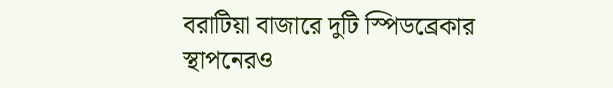বরাটিয়া বাজারে দুটি স্পিডব্রেকার স্থাপনেরও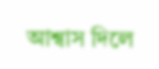আশ্বাস দিলে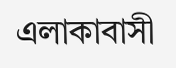এলাকাবাসী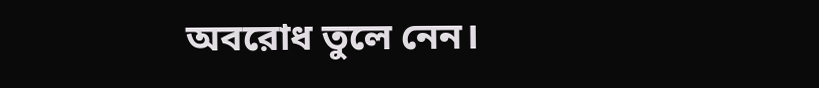অবরোধ তুলে নেন।